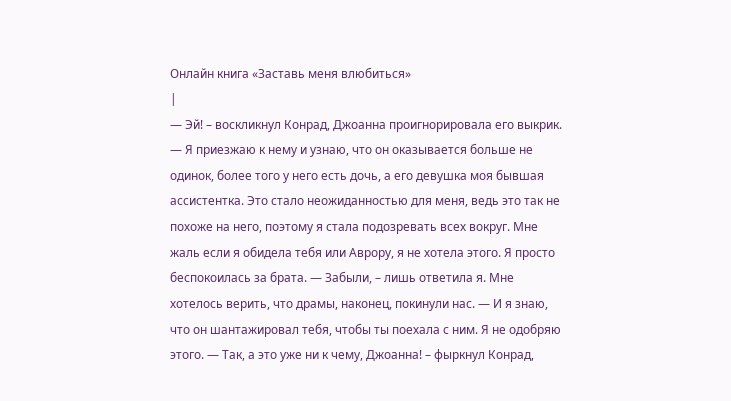Онлайн книга «Заставь меня влюбиться»
|
— Эй! – воскликнул Конрад, Джоанна проигнорировала его выкрик. — Я приезжаю к нему и узнаю, что он оказывается больше не одинок, более того у него есть дочь, а его девушка моя бывшая ассистентка. Это стало неожиданностью для меня, ведь это так не похоже на него, поэтому я стала подозревать всех вокруг. Мне жаль если я обидела тебя или Аврору, я не хотела этого. Я просто беспокоилась за брата. — Забыли, – лишь ответила я. Мне хотелось верить, что драмы, наконец, покинули нас. — И я знаю, что он шантажировал тебя, чтобы ты поехала с ним. Я не одобряю этого. — Так, а это уже ни к чему, Джоанна! – фыркнул Конрад,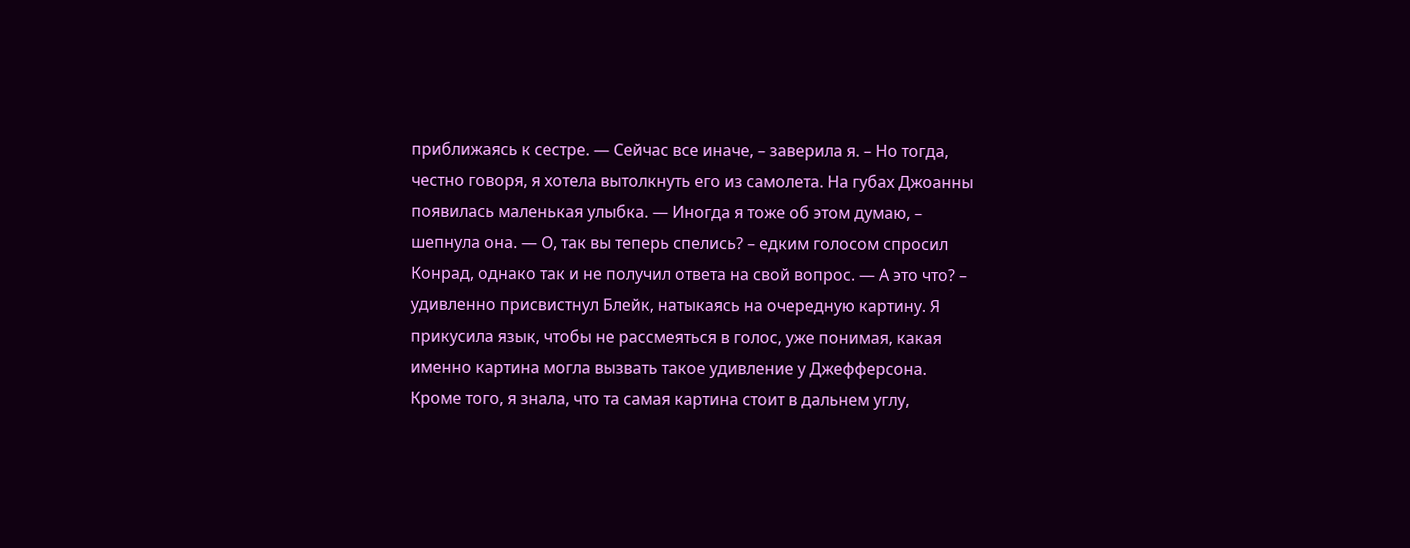приближаясь к сестре. — Сейчас все иначе, – заверила я. – Но тогда, честно говоря, я хотела вытолкнуть его из самолета. На губах Джоанны появилась маленькая улыбка. — Иногда я тоже об этом думаю, – шепнула она. — О, так вы теперь спелись? – едким голосом спросил Конрад, однако так и не получил ответа на свой вопрос. — А это что? – удивленно присвистнул Блейк, натыкаясь на очередную картину. Я прикусила язык, чтобы не рассмеяться в голос, уже понимая, какая именно картина могла вызвать такое удивление у Джефферсона. Кроме того, я знала, что та самая картина стоит в дальнем углу,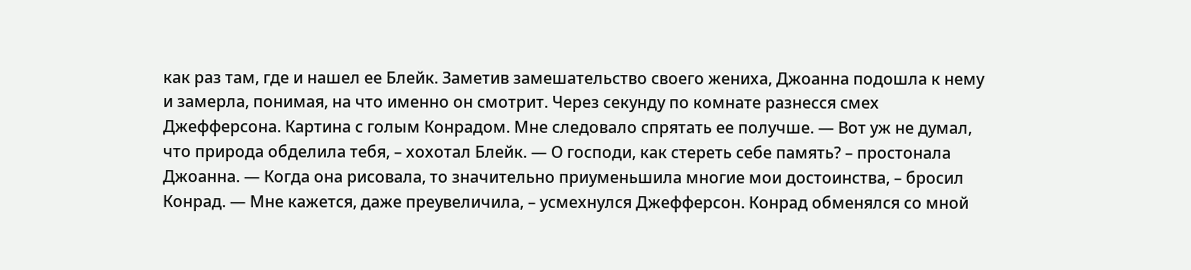как раз там, где и нашел ее Блейк. Заметив замешательство своего жениха, Джоанна подошла к нему и замерла, понимая, на что именно он смотрит. Через секунду по комнате разнесся смех Джефферсона. Картина с голым Конрадом. Мне следовало спрятать ее получше. — Вот уж не думал, что природа обделила тебя, – хохотал Блейк. — О господи, как стереть себе память? – простонала Джоанна. — Когда она рисовала, то значительно приуменьшила многие мои достоинства, – бросил Конрад. — Мне кажется, даже преувеличила, – усмехнулся Джефферсон. Конрад обменялся со мной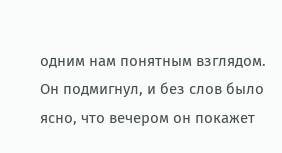одним нам понятным взглядом. Он подмигнул, и без слов было ясно, что вечером он покажет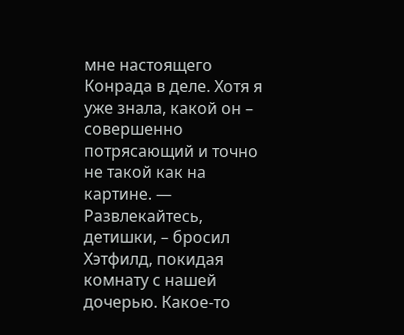мне настоящего Конрада в деле. Хотя я уже знала, какой он – совершенно потрясающий и точно не такой как на картине. — Развлекайтесь, детишки, – бросил Хэтфилд, покидая комнату с нашей дочерью. Какое-то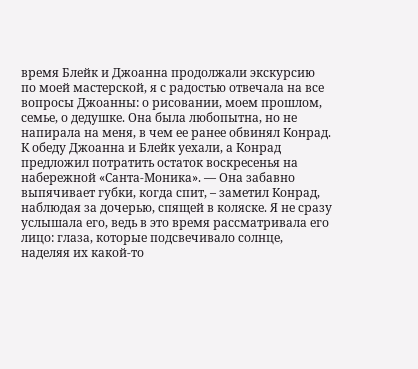время Блейк и Джоанна продолжали экскурсию по моей мастерской, я с радостью отвечала на все вопросы Джоанны: о рисовании, моем прошлом, семье, о дедушке. Она была любопытна, но не напирала на меня, в чем ее ранее обвинял Конрад. К обеду Джоанна и Блейк уехали, а Конрад предложил потратить остаток воскресенья на набережной «Санта-Моника». — Она забавно выпячивает губки, когда спит, – заметил Конрад, наблюдая за дочерью, спящей в коляске. Я не сразу услышала его, ведь в это время рассматривала его лицо: глаза, которые подсвечивало солнце, наделяя их какой-то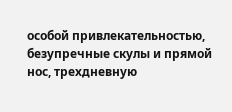особой привлекательностью, безупречные скулы и прямой нос, трехдневную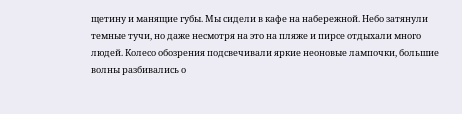щетину и манящие губы. Мы сидели в кафе на набережной. Небо затянули темные тучи, но даже несмотря на это на пляже и пирсе отдыхали много людей. Колесо обозрения подсвечивали яркие неоновые лампочки, большие волны разбивались о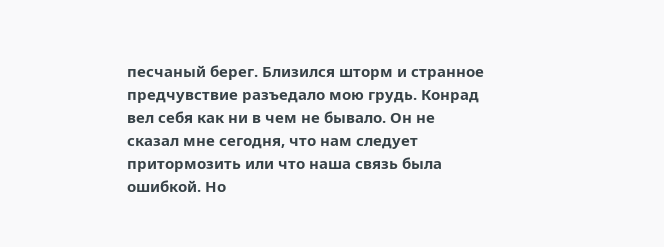песчаный берег. Близился шторм и странное предчувствие разъедало мою грудь. Конрад вел себя как ни в чем не бывало. Он не сказал мне сегодня, что нам следует притормозить или что наша связь была ошибкой. Но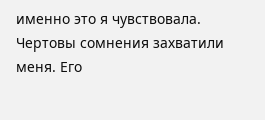именно это я чувствовала. Чертовы сомнения захватили меня. Его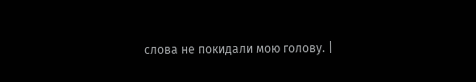слова не покидали мою голову. |